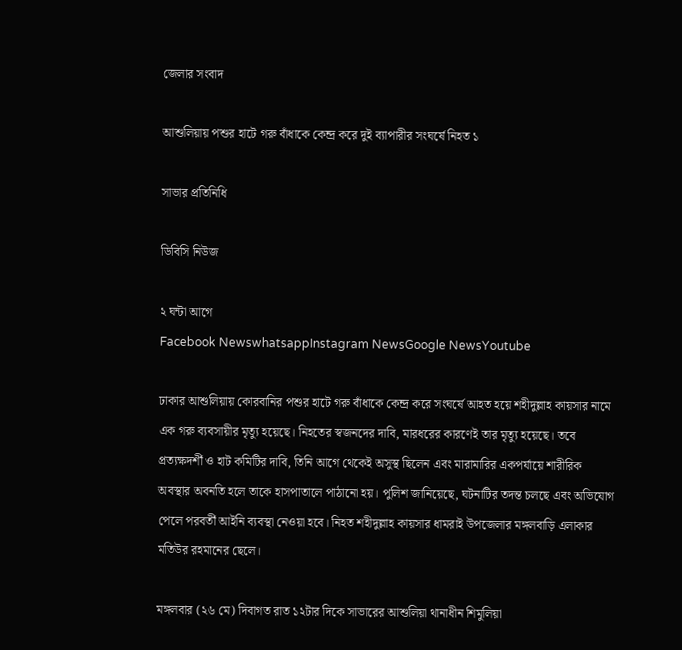জেলার সংবাদ

আশুলিয়ায় পশুর হাটে গরু বাঁধাকে কেন্দ্র করে দুই ব্যাপারীর সংঘর্ষে নিহত ১

সাভার প্রতিনিধি

ডিবিসি নিউজ

২ ঘন্টা আগে
Facebook NewswhatsappInstagram NewsGoogle NewsYoutube

ঢাকার আশুলিয়ায় কোরবানির পশুর হাটে গরু বাঁধাকে কেন্দ্র করে সংঘর্ষে আহত হয়ে শহীদুল্লাহ কায়সার নামে এক গরু ব্যবসায়ীর মৃত্যু হয়েছে। নিহতের স্বজনদের দাবি, মারধরের কারণেই তার মৃত্যু হয়েছে। তবে প্রত্যক্ষদর্শী ও হাট কমিটির দাবি, তিনি আগে থেকেই অসুস্থ ছিলেন এবং মারামারির একপর্যায়ে শারীরিক অবস্থার অবনতি হলে তাকে হাসপাতালে পাঠানো হয়। পুলিশ জানিয়েছে, ঘটনাটির তদন্ত চলছে এবং অভিযোগ পেলে পরবর্তী আইনি ব্যবস্থা নেওয়া হবে। নিহত শহীদুল্লাহ কায়সার ধামরাই উপজেলার মঙ্গলবাড়ি এলাকার মতিউর রহমানের ছেলে।

মঙ্গলবার (২৬ মে) দিবাগত রাত ১২টার দিকে সাভারের আশুলিয়া থানাধীন শিমুলিয়া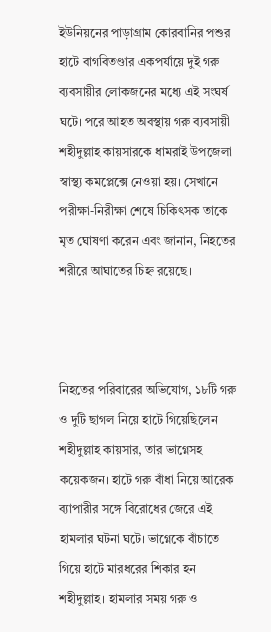ইউনিয়নের পাড়াগ্রাম কোরবানির পশুর হাটে বাগবিতণ্ডার একপর্যায়ে দুই গরু ব্যবসায়ীর লোকজনের মধ্যে এই সংঘর্ষ ঘটে। পরে আহত অবস্থায় গরু ব্যবসায়ী শহীদুল্লাহ কায়সারকে ধামরাই উপজেলা স্বাস্থ্য কমপ্লেক্সে নেওয়া হয়। সেখানে পরীক্ষা-নিরীক্ষা শেষে চিকিৎসক তাকে মৃত ঘোষণা করেন এবং জানান, নিহতের শরীরে আঘাতের চিহ্ন রয়েছে।



নিহতের পরিবারের অভিযোগ, ১৮টি গরু ও দুটি ছাগল নিয়ে হাটে গিয়েছিলেন শহীদুল্লাহ কায়সার, তার ভাগ্নেসহ কয়েকজন। হাটে গরু বাঁধা নিয়ে আরেক ব্যাপারীর সঙ্গে বিরোধের জেরে এই হামলার ঘটনা ঘটে। ভাগ্নেকে বাঁচাতে গিয়ে হাটে মারধরের শিকার হন শহীদুল্লাহ। হামলার সময় গরু ও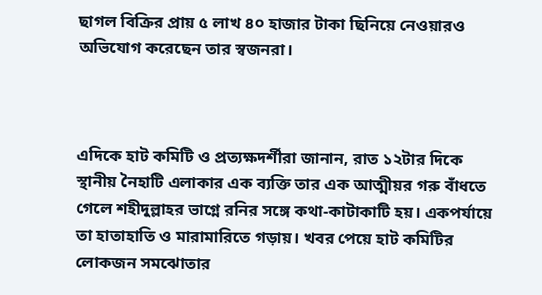ছাগল বিক্রির প্রায় ৫ লাখ ৪০ হাজার টাকা ছিনিয়ে নেওয়ারও অভিযোগ করেছেন তার স্বজনরা।



এদিকে হাট কমিটি ও প্রত্যক্ষদর্শীরা জানান, রাত ১২টার দিকে স্থানীয় নৈহাটি এলাকার এক ব্যক্তি তার এক আত্মীয়র গরু বাঁধতে গেলে শহীদুল্লাহর ভাগ্নে রনির সঙ্গে কথা-কাটাকাটি হয়। একপর্যায়ে তা হাতাহাতি ও মারামারিতে গড়ায়। খবর পেয়ে হাট কমিটির লোকজন সমঝোতার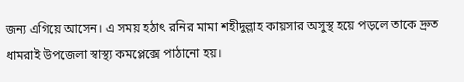জন্য এগিয়ে আসেন। এ সময় হঠাৎ রনির মামা শহীদুল্লাহ কায়সার অসুস্থ হয়ে পড়লে তাকে দ্রুত ধামরাই উপজেলা স্বাস্থ্য কমপ্লেক্সে পাঠানো হয়।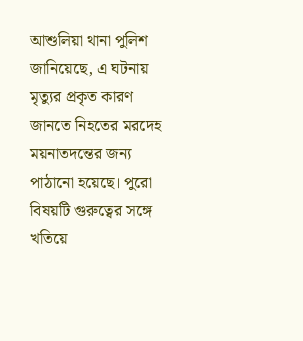আশুলিয়া থানা পুলিশ জানিয়েছে, এ ঘটনায় মৃত্যুর প্রকৃত কারণ জানতে নিহতের মরদেহ ময়নাতদন্তের জন্য পাঠানো হয়েছে। পুরো বিষয়টি গুরুত্বের সঙ্গে খতিয়ে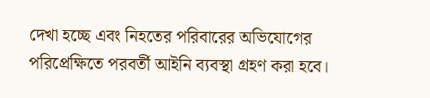দেখা হচ্ছে এবং নিহতের পরিবারের অভিযোগের পরিপ্রেক্ষিতে পরবর্তী আইনি ব্যবস্থা গ্রহণ করা হবে।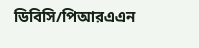ডিবিসি/পিআরএএন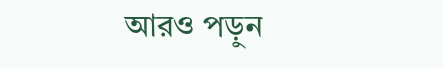আরও পড়ুন